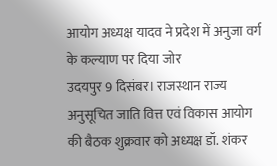आयोग अध्यक्ष यादव ने प्रदेश में अनुजा वर्ग के कल्याण पर दिया जोर
उदयपुर 9 दिसंबर। राजस्थान राज्य अनुसूचित जाति वित्त एवं विकास आयोग की बैठक शुक्रवार को अध्यक्ष डॉ. शंकर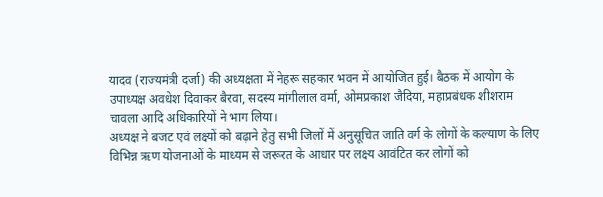यादव (राज्यमंत्री दर्जा) की अध्यक्षता में नेहरू सहकार भवन में आयोजित हुई। बैठक में आयोग के उपाध्यक्ष अवधेश दिवाकर बैरवा, सदस्य मांगीलाल वर्मा, ओमप्रकाश जैदिया, महाप्रबंधक शीशराम चावला आदि अधिकारियों ने भाग लिया।
अध्यक्ष ने बजट एवं लक्ष्यों को बढ़ाने हेतु सभी जिलों में अनुसूचित जाति वर्ग के लोगों के कल्याण के लिए विभिन्न ऋण योजनाओं के माध्यम से जरूरत के आधार पर लक्ष्य आवंटित कर लोगों को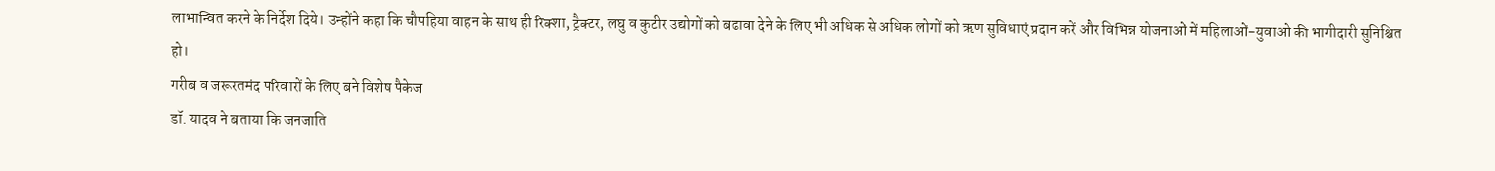लाभान्वित करने के निर्देश दिये। उन्होंने कहा कि चौपहिया वाहन के साथ ही रिक्शा, ट्रैक्टर, लघु व कुटीर उद्योगों को बढावा देने के लिए भी अधिक से अधिक लोगों को ऋण सुविधाएं प्रदान करें और विभिन्न योजनाओं में महिलाओं-युवाओ की भागीदारी सुनिश्चित हो।
गरीब व जरूरतमंद परिवारों के लिए बने विशेष पैकेज
डॉ. यादव ने बताया कि जनजाति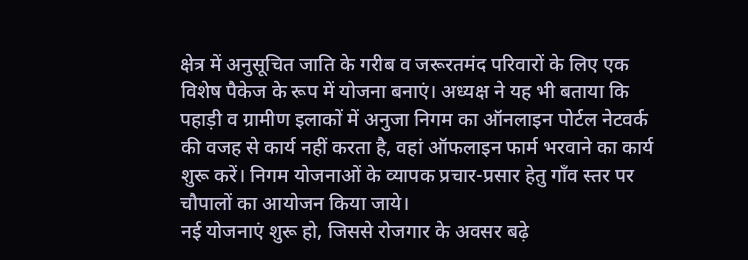क्षेत्र में अनुसूचित जाति के गरीब व जरूरतमंद परिवारों के लिए एक विशेष पैकेज के रूप में योजना बनाएं। अध्यक्ष ने यह भी बताया कि पहाड़ी व ग्रामीण इलाकों में अनुजा निगम का ऑनलाइन पोर्टल नेटवर्क की वजह से कार्य नहीं करता है, वहां ऑफलाइन फार्म भरवाने का कार्य शुरू करें। निगम योजनाओं के व्यापक प्रचार-प्रसार हेतु गाँव स्तर पर चौपालों का आयोजन किया जाये।
नई योजनाएं शुरू हो, जिससे रोजगार के अवसर बढ़े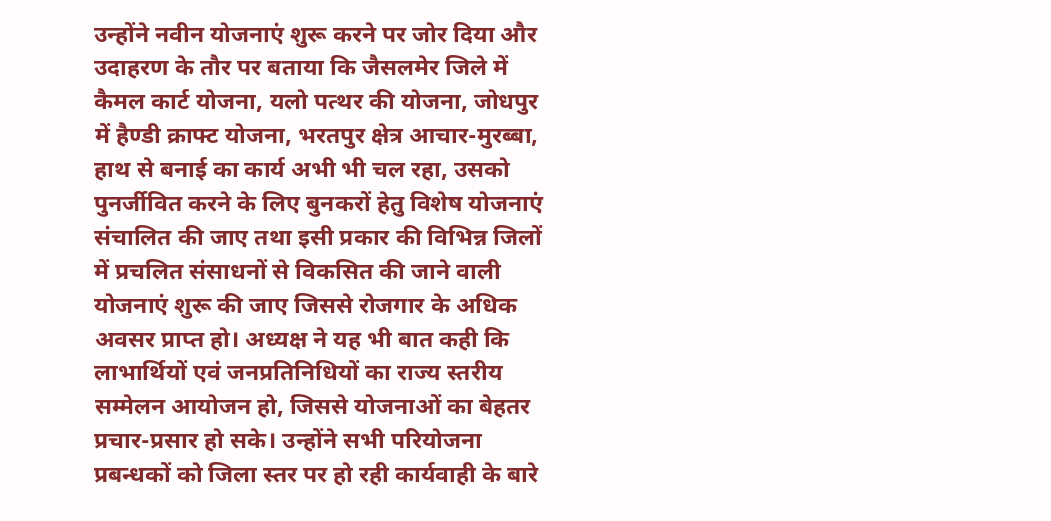उन्होंने नवीन योजनाएं शुरू करने पर जोर दिया और उदाहरण के तौर पर बताया कि जैसलमेर जिले में कैमल कार्ट योजना, यलो पत्थर की योजना, जोधपुर में हैण्डी क्राफ्ट योजना, भरतपुर क्षेत्र आचार-मुरब्बा, हाथ से बनाई का कार्य अभी भी चल रहा, उसको पुनर्जीवित करने के लिए बुनकरों हेतु विशेष योजनाएं संचालित की जाए तथा इसी प्रकार की विभिन्न जिलों में प्रचलित संसाधनों से विकसित की जाने वाली योजनाएं शुरू की जाए जिससे रोजगार के अधिक अवसर प्राप्त हो। अध्यक्ष ने यह भी बात कही कि लाभार्थियों एवं जनप्रतिनिधियों का राज्य स्तरीय सम्मेलन आयोजन हो, जिससे योजनाओं का बेहतर प्रचार-प्रसार हो सके। उन्होंने सभी परियोजना प्रबन्धकों को जिला स्तर पर हो रही कार्यवाही के बारे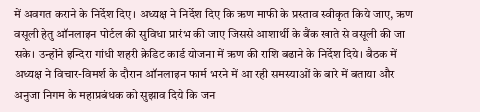में अवगत कराने के निर्देश दिए। अध्यक्ष ने निर्देश दिए कि ऋण माफी के प्रस्ताव स्वीकृत किये जाए, ऋण वसूली हेतु ऑनलाइन पोर्टल की सुविधा प्रारंभ की जाए जिससे आशार्थी के बैंक खाते से वसूली की जा सके। उन्होंने इन्दिरा गांधी शहरी क्रेडिट कार्ड योजना में ऋण की राशि बढाने के निर्देश दिये। बैठक में अध्यक्ष ने विचार-विमर्श के दौरान ऑनलाइन फार्म भरने में आ रही समस्याओं के बारे में बताया और अनुजा निगम के महाप्रबंधक को सुझाव दिये कि जन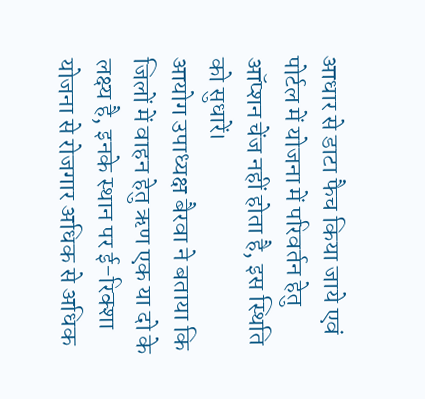आधार से डाटा फैच किया जाये एवं पोर्टल में योजना में परिवर्तन हेतु ऑप्शन चेंज नहीं होता है, इस स्थिति को सुधारें।
आयोग उपाध्यक्ष बैरवा ने बताया कि जिलों में वाहन हेतु ऋण एक या दो के लक्ष्य है, इनके स्थान पर ई-रिक्शा योजना से रोजगार अधिक से अधिक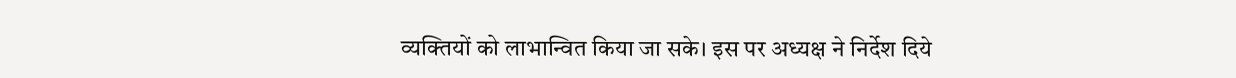व्यक्तियों को लाभान्वित किया जा सके। इस पर अध्यक्ष ने निर्देश दिये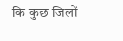कि कुछ जिलों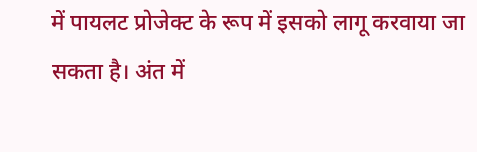में पायलट प्रोजेक्ट के रूप में इसको लागू करवाया जा सकता है। अंत में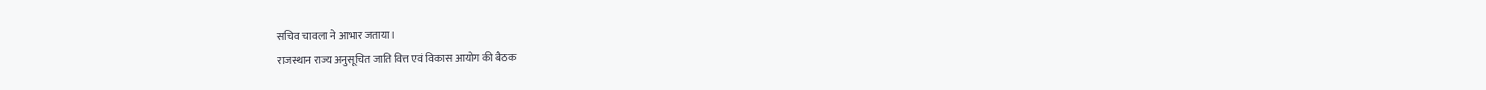सचिव चावला ने आभार जताया।
राजस्थान राज्य अनुसूचित जाति वित्त एवं विकास आयोग की बैठक